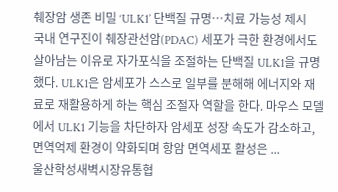췌장암 생존 비밀 ‘ULK1’ 단백질 규명…치료 가능성 제시
국내 연구진이 췌장관선암(PDAC) 세포가 극한 환경에서도 살아남는 이유로 자가포식을 조절하는 단백질 ULK1을 규명했다. ULK1은 암세포가 스스로 일부를 분해해 에너지와 재료로 재활용하게 하는 핵심 조절자 역할을 한다. 마우스 모델에서 ULK1 기능을 차단하자 암세포 성장 속도가 감소하고, 면역억제 환경이 약화되며 항암 면역세포 활성은 ...
울산학성새벽시장유통협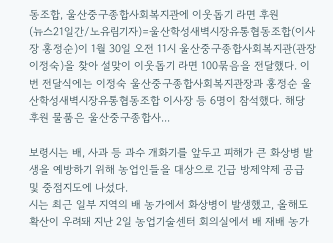동조합, 울산중구종합사회복지관에 이웃돕기 라면 후원
(뉴스21일간/노유림기자)=울산학성새벽시장유통협동조합(이사장 홍정순)이 1월 30일 오전 11시 울산중구종합사회복지관(관장 이정숙)을 찾아 설맞이 이웃돕기 라면 100묶음을 전달했다. 이번 전달식에는 이정숙 울산중구종합사회복지관장과 홍정순 울산학성새벽시장유통협동조합 이사장 등 6명이 참석했다. 해당 후원 물품은 울산중구종합사...

보령시는 배, 사과 등 과수 개화기를 앞두고 피해가 큰 화상병 발생을 예방하기 위해 농업인들을 대상으로 긴급 방제약제 공급 및 중점지도에 나섰다.
시는 최근 일부 지역의 배 농가에서 화상병이 발생했고, 올해도 확산이 우려돼 지난 2일 농업기술센터 회의실에서 배 재배 농가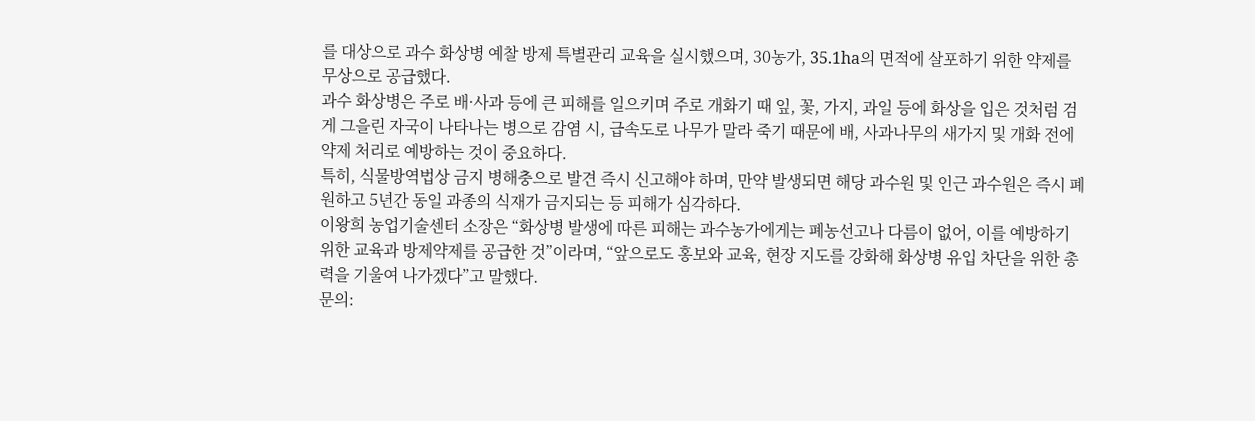를 대상으로 과수 화상병 예찰 방제 특별관리 교육을 실시했으며, 30농가, 35.1ha의 면적에 살포하기 위한 약제를 무상으로 공급했다.
과수 화상병은 주로 배·사과 등에 큰 피해를 일으키며 주로 개화기 때 잎, 꽃, 가지, 과일 등에 화상을 입은 것처럼 검게 그을린 자국이 나타나는 병으로 감염 시, 급속도로 나무가 말라 죽기 때문에 배, 사과나무의 새가지 및 개화 전에 약제 처리로 예방하는 것이 중요하다.
특히, 식물방역법상 금지 병해충으로 발견 즉시 신고해야 하며, 만약 발생되면 해당 과수원 및 인근 과수원은 즉시 폐원하고 5년간 동일 과종의 식재가 금지되는 등 피해가 심각하다.
이왕희 농업기술센터 소장은 “화상병 발생에 따른 피해는 과수농가에게는 폐농선고나 다름이 없어, 이를 예방하기 위한 교육과 방제약제를 공급한 것”이라며, “앞으로도 홍보와 교육, 현장 지도를 강화해 화상병 유입 차단을 위한 총력을 기울여 나가겠다”고 말했다.
문의: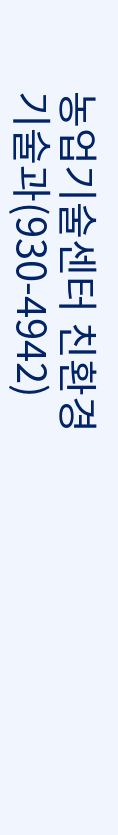농업기술센터 친환경기술과(930-4942)